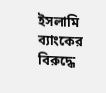ইসলামি ব্যাংকের বিরুদ্ধে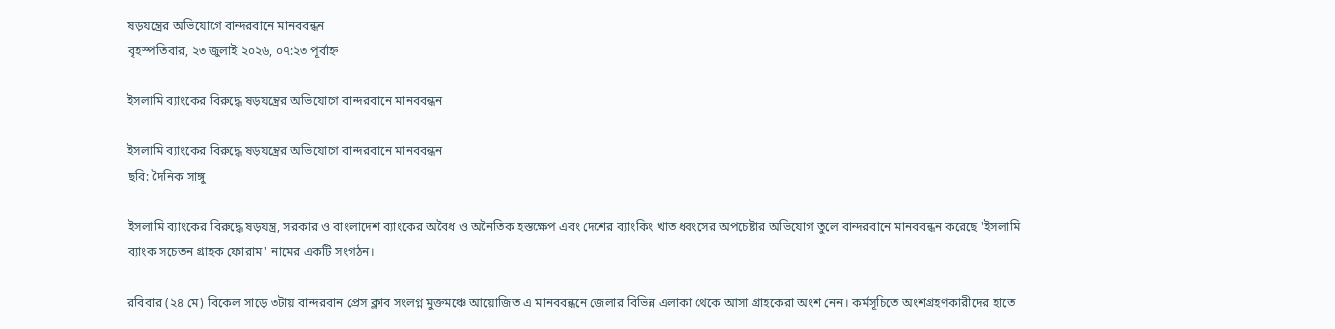ষড়যন্ত্রের অভিযোগে বান্দরবানে মানববন্ধন
বৃহস্পতিবার, ২৩ জুলাই ২০২৬, ০৭:২৩ পূর্বাহ্ন

ইসলামি ব্যাংকের বিরুদ্ধে ষড়যন্ত্রের অভিযোগে বান্দরবানে মানববন্ধন

ইসলামি ব্যাংকের বিরুদ্ধে ষড়যন্ত্রের অভিযোগে বান্দরবানে মানববন্ধন
ছবি: দৈনিক সাঙ্গু

ইসলামি ব্যাংকের বিরুদ্ধে ষড়যন্ত্র, সরকার ও বাংলাদেশ ব্যাংকের অবৈধ ও অনৈতিক হস্তক্ষেপ এবং দেশের ব্যাংকিং খাত ধ্বংসের অপচেষ্টার অভিযোগ তুলে বান্দরবানে মানববন্ধন করেছে 'ইসলামি ব্যাংক সচেতন গ্রাহক ফোরাম' নামের একটি সংগঠন।

রবিবার (২৪ মে) বিকেল সাড়ে ৩টায় বান্দরবান প্রেস ক্লাব সংলগ্ন মুক্তমঞ্চে আয়োজিত এ মানববন্ধনে জেলার বিভিন্ন এলাকা থেকে আসা গ্রাহকেরা অংশ নেন। কর্মসূচিতে অংশগ্রহণকারীদের হাতে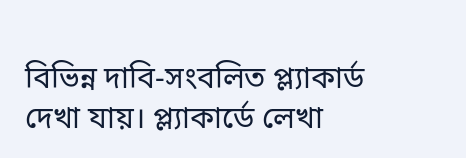বিভিন্ন দাবি-সংবলিত প্ল্যাকার্ড দেখা যায়। প্ল্যাকার্ডে লেখা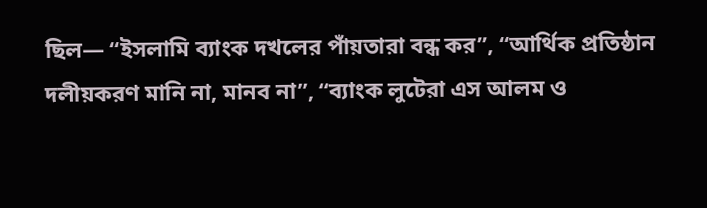ছিল— “ইসলামি ব্যাংক দখলের পাঁয়তারা বন্ধ কর”, “আর্থিক প্রতিষ্ঠান দলীয়করণ মানি না, মানব না”, “ব্যাংক লুটেরা এস আলম ও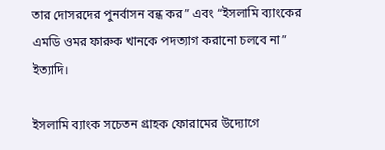তার দোসরদের পুনর্বাসন বন্ধ কর” এবং “ইসলামি ব্যাংকের এমডি ওমর ফারুক খানকে পদত্যাগ করানো চলবে না” ইত্যাদি।

ইসলামি ব্যাংক সচেতন গ্রাহক ফোরামের উদ্যোগে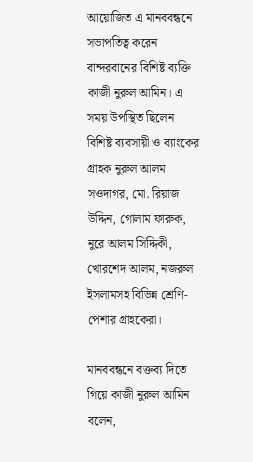আয়োজিত এ মানববন্ধনে সভাপতিত্ব করেন বান্দরবানের বিশিষ্ট ব্যক্তি কাজী নুরুল আমিন। এ সময় উপস্থিত ছিলেন বিশিষ্ট ব্যবসায়ী ও ব্যাংকের গ্রাহক নুরুল আলম সওদাগর, মো. রিয়াজ উদ্দিন, গোলাম ফারুক, নুরে আলম সিদ্দিকী, খোরশেদ আলম, নজরুল ইসলামসহ বিভিন্ন শ্রেণি-পেশার গ্রাহকেরা।

মানববন্ধনে বক্তব্য দিতে গিয়ে কাজী নুরুল আমিন বলেন,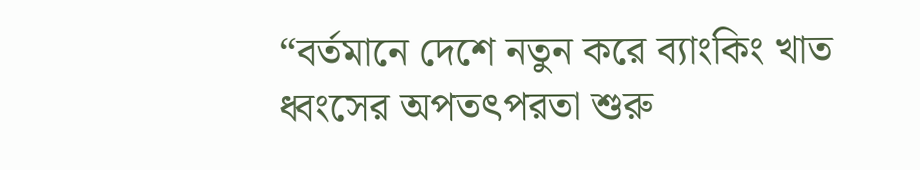“বর্তমানে দেশে নতুন করে ব্যাংকিং খাত ধ্বংসের অপতৎপরতা শুরু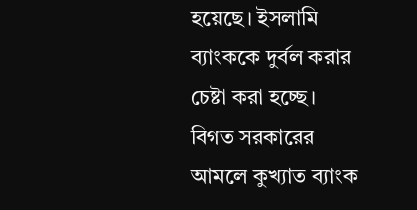হয়েছে। ইসলামি ব্যাংককে দুর্বল করার চেষ্টা করা হচ্ছে। বিগত সরকারের আমলে কুখ্যাত ব্যাংক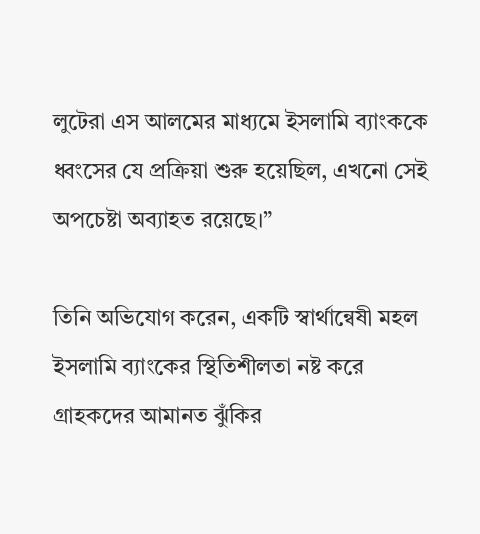লুটেরা এস আলমের মাধ্যমে ইসলামি ব্যাংককে ধ্বংসের যে প্রক্রিয়া শুরু হয়েছিল, এখনো সেই অপচেষ্টা অব্যাহত রয়েছে।”

তিনি অভিযোগ করেন, একটি স্বার্থান্বেষী মহল ইসলামি ব্যাংকের স্থিতিশীলতা নষ্ট করে গ্রাহকদের আমানত ঝুঁকির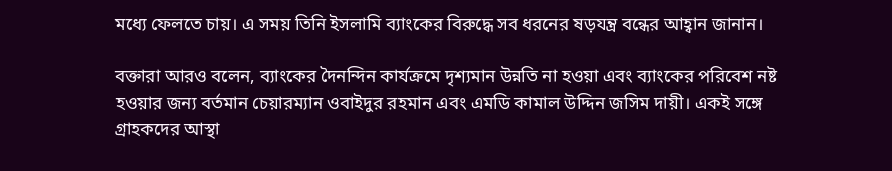মধ্যে ফেলতে চায়। এ সময় তিনি ইসলামি ব্যাংকের বিরুদ্ধে সব ধরনের ষড়যন্ত্র বন্ধের আহ্বান জানান।

বক্তারা আরও বলেন, ব্যাংকের দৈনন্দিন কার্যক্রমে দৃশ্যমান উন্নতি না হওয়া এবং ব্যাংকের পরিবেশ নষ্ট হওয়ার জন্য বর্তমান চেয়ারম্যান ওবাইদুর রহমান এবং এমডি কামাল উদ্দিন জসিম দায়ী। একই সঙ্গে গ্রাহকদের আস্থা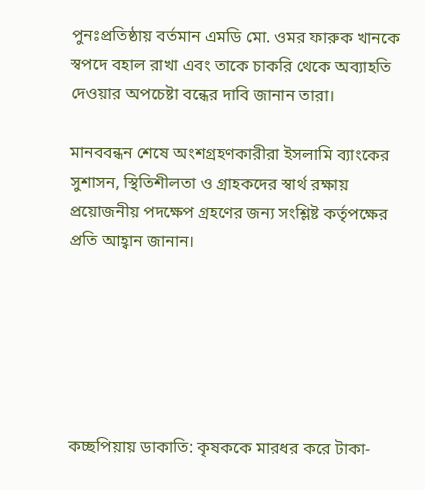পুনঃপ্রতিষ্ঠায় বর্তমান এমডি মো. ওমর ফারুক খানকে স্বপদে বহাল রাখা এবং তাকে চাকরি থেকে অব্যাহতি দেওয়ার অপচেষ্টা বন্ধের দাবি জানান তারা।

মানববন্ধন শেষে অংশগ্রহণকারীরা ইসলামি ব্যাংকের সুশাসন, স্থিতিশীলতা ও গ্রাহকদের স্বার্থ রক্ষায় প্রয়োজনীয় পদক্ষেপ গ্রহণের জন্য সংশ্লিষ্ট কর্তৃপক্ষের প্রতি আহ্বান জানান।






কচ্ছপিয়ায় ডাকাতি: কৃষককে মারধর করে টাকা-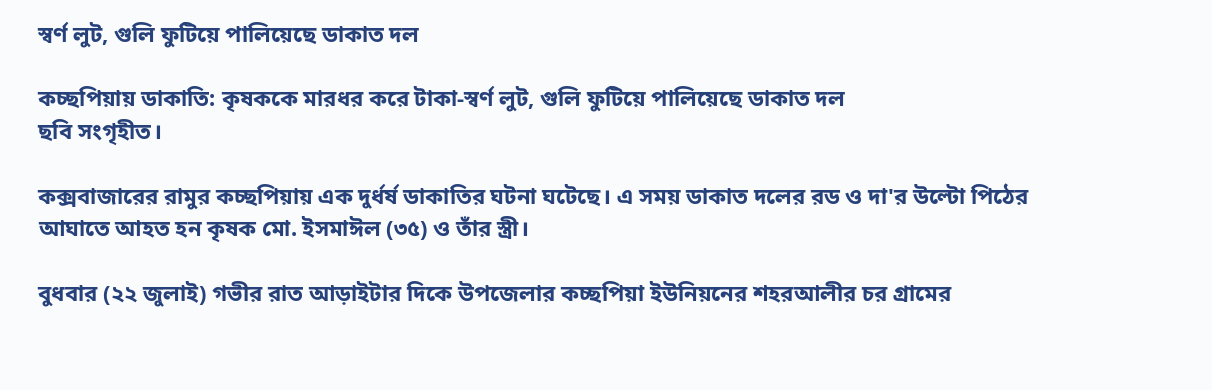স্বর্ণ লুট, গুলি ফুটিয়ে পালিয়েছে ডাকাত দল

কচ্ছপিয়ায় ডাকাতি: কৃষককে মারধর করে টাকা-স্বর্ণ লুট, গুলি ফুটিয়ে পালিয়েছে ডাকাত দল
ছবি সংগৃহীত।

কক্সবাজারের রামুর কচ্ছপিয়ায় এক দুর্ধর্ষ ডাকাতির ঘটনা ঘটেছে। এ সময় ডাকাত দলের রড ও দা'র উল্টো পিঠের আঘাতে আহত হন কৃষক মো. ইসমাঈল (৩৫) ও তাঁর স্ত্রী।

বুধবার (২২ জুলাই) গভীর রাত আড়াইটার দিকে উপজেলার কচ্ছপিয়া ইউনিয়নের শহরআলীর চর গ্রামের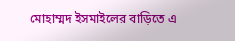মোহাম্মদ ইসমাইলের বাড়িতে এ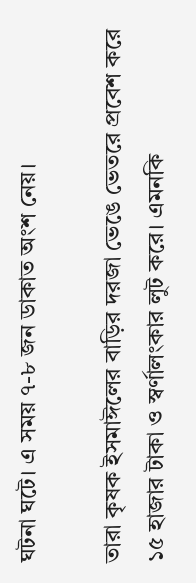ঘটনা ঘটে। এ সময় ৭-৮ জন ডাকাত অংশ নেয়।

তারা কৃষক ইসমাঈলের বাড়ির দরজা ভেঙে ভেতরে প্রবেশ করে ১৫ হাজার টাকা ও স্বর্ণালংকার লুট করে। এমনকি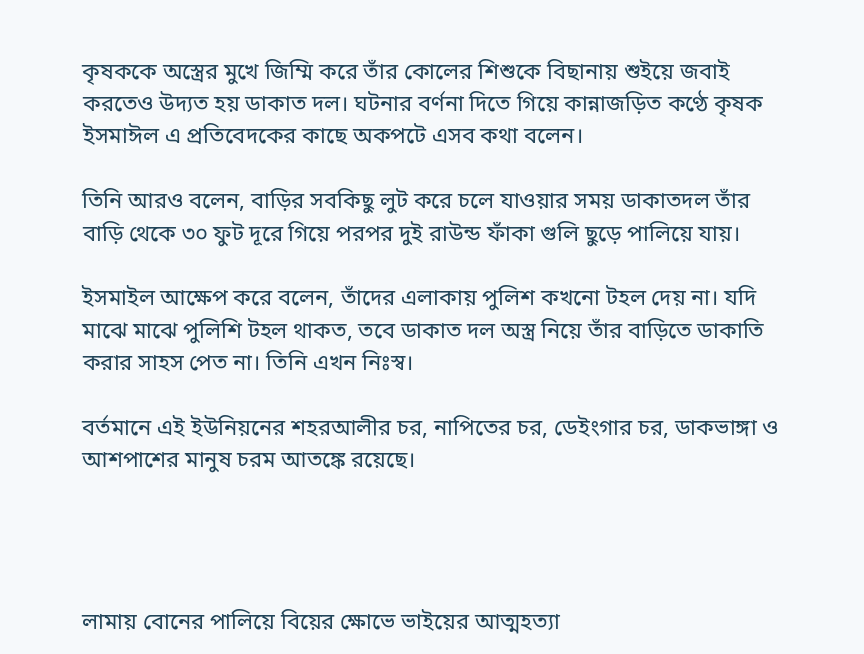কৃষককে অস্ত্রের মুখে জিম্মি করে তাঁর কোলের শিশুকে বিছানায় শুইয়ে জবাই করতেও উদ্যত হয় ডাকাত দল। ঘটনার বর্ণনা দিতে গিয়ে কান্নাজড়িত কণ্ঠে কৃষক ইসমাঈল এ প্রতিবেদকের কাছে অকপটে এসব কথা বলেন।

তিনি আরও বলেন, বাড়ির সবকিছু লুট করে চলে যাওয়ার সময় ডাকাতদল তাঁর বাড়ি থেকে ৩০ ফুট দূরে গিয়ে পরপর দুই রাউন্ড ফাঁকা গুলি ছুড়ে পালিয়ে যায়।

ইসমাইল আক্ষেপ করে বলেন, তাঁদের এলাকায় পুলিশ কখনো টহল দেয় না। যদি মাঝে মাঝে পুলিশি টহল থাকত, তবে ডাকাত দল অস্ত্র নিয়ে তাঁর বাড়িতে ডাকাতি করার সাহস পেত না। তিনি এখন নিঃস্ব।

বর্তমানে এই ইউনিয়নের শহরআলীর চর, নাপিতের চর, ডেইংগার চর, ডাকভাঙ্গা ও আশপাশের মানুষ চরম আতঙ্কে রয়েছে।




লামায় বোনের পালিয়ে বিয়ের ক্ষোভে ভাইয়ের আত্মহত্যা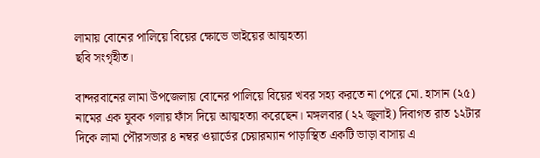লামায় বোনের পালিয়ে বিয়ের ক্ষোভে ভাইয়ের আত্মহত্যা
ছবি সংগৃহীত।

বান্দরবানের লামা উপজেলায় বোনের পালিয়ে বিয়ের খবর সহ্য করতে না পেরে মো. হাসান (২৫) নামের এক যুবক গলায় ফাঁস দিয়ে আত্মহত্যা করেছেন। মঙ্গলবার (২২ জুলাই) দিবাগত রাত ১২টার দিকে লামা পৌরসভার ৪ নম্বর ওয়ার্ডের চেয়ারম্যান পাড়াস্থিত একটি ভাড়া বাসায় এ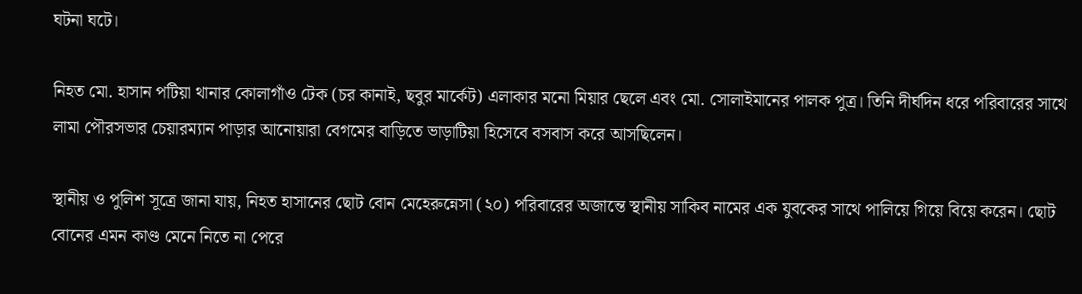ঘটনা ঘটে।

নিহত মো. হাসান পটিয়া থানার কোলাগাঁও টেক (চর কানাই, ছবুর মার্কেট) এলাকার মনো মিয়ার ছেলে এবং মো. সোলাইমানের পালক পুত্র। তিনি দীর্ঘদিন ধরে পরিবারের সাথে লামা পৌরসভার চেয়ারম্যান পাড়ার আনোয়ারা বেগমের বাড়িতে ভাড়াটিয়া হিসেবে বসবাস করে আসছিলেন।

স্থানীয় ও পুলিশ সূত্রে জানা যায়, নিহত হাসানের ছোট বোন মেহেরুন্নেসা (২০) পরিবারের অজান্তে স্থানীয় সাকিব নামের এক যুবকের সাথে পালিয়ে গিয়ে বিয়ে করেন। ছোট বোনের এমন কাণ্ড মেনে নিতে না পেরে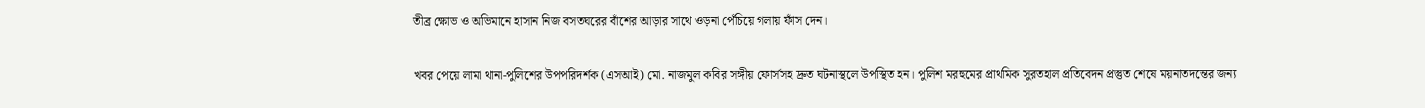তীব্র ক্ষোভ ও অভিমানে হাসান নিজ বসতঘরের বাঁশের আড়ার সাথে ওড়না পেঁচিয়ে গলায় ফাঁস দেন।

খবর পেয়ে লামা থানা-পুলিশের উপপরিদর্শক (এসআই) মো. নাজমুল কবির সঙ্গীয় ফোর্সসহ দ্রুত ঘটনাস্থলে উপস্থিত হন। পুলিশ মরহুমের প্রাথমিক সুরতহাল প্রতিবেদন প্রস্তুত শেষে ময়নাতদন্তের জন্য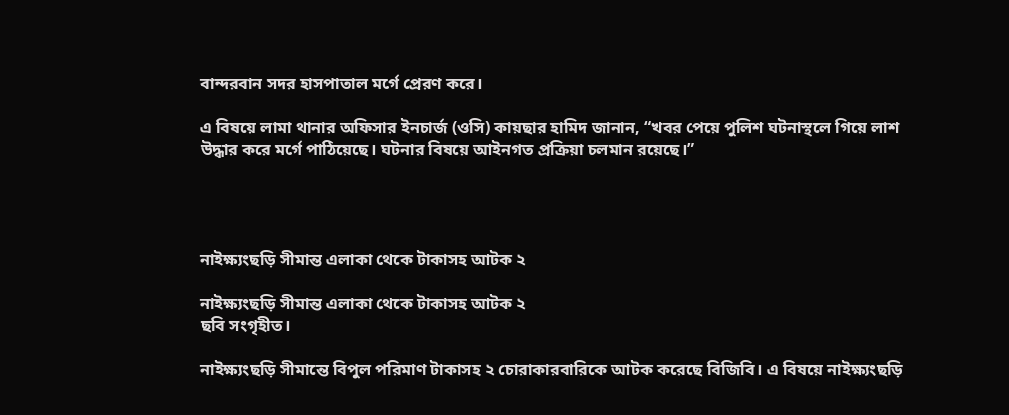বান্দরবান সদর হাসপাতাল মর্গে প্রেরণ করে।

এ বিষয়ে লামা থানার অফিসার ইনচার্জ (ওসি) কায়ছার হামিদ জানান, “খবর পেয়ে পুলিশ ঘটনাস্থলে গিয়ে লাশ উদ্ধার করে মর্গে পাঠিয়েছে। ঘটনার বিষয়ে আইনগত প্রক্রিয়া চলমান রয়েছে।”




নাইক্ষ্যংছড়ি সীমান্ত এলাকা থেকে টাকাসহ আটক ২

নাইক্ষ্যংছড়ি সীমান্ত এলাকা থেকে টাকাসহ আটক ২
ছবি সংগৃহীত।

নাইক্ষ্যংছড়ি সীমান্তে বিপুল পরিমাণ টাকাসহ ২ চোরাকারবারিকে আটক করেছে বিজিবি। এ বিষয়ে নাইক্ষ্যংছড়ি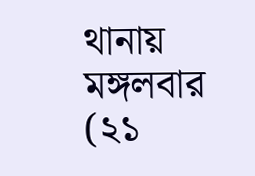থানায় মঙ্গলবার (২১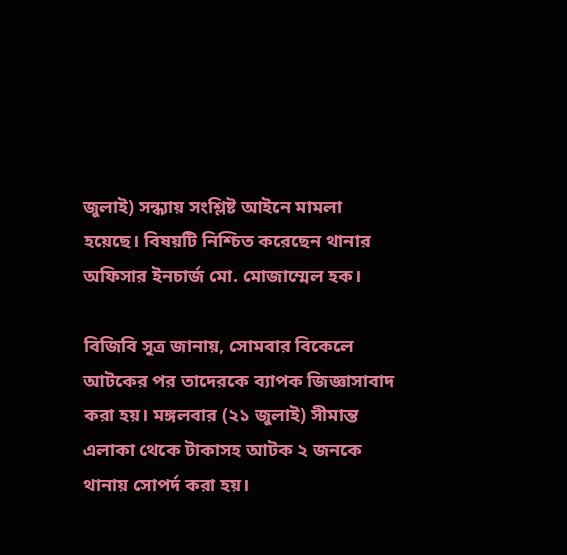জুলাই) সন্ধ্যায় সংশ্লিষ্ট আইনে মামলা হয়েছে। বিষয়টি নিশ্চিত করেছেন থানার অফিসার ইনচার্জ মো. মোজাম্মেল হক।

বিজিবি সূত্র জানায়, সোমবার বিকেলে আটকের পর তাদেরকে ব্যাপক জিজ্ঞাসাবাদ করা হয়। মঙ্গলবার (২১ জুলাই) সীমান্ত এলাকা থেকে টাকাসহ আটক ২ জনকে থানায় সোপর্দ করা হয়।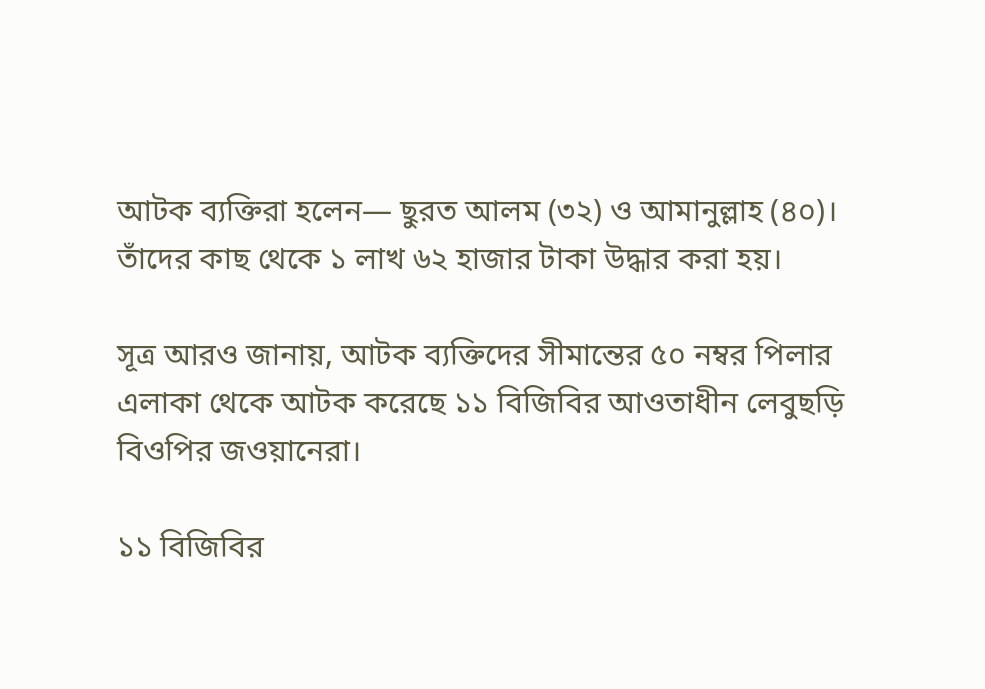আটক ব্যক্তিরা হলেন— ছুরত আলম (৩২) ও আমানুল্লাহ (৪০)। তাঁদের কাছ থেকে ১ লাখ ৬২ হাজার টাকা উদ্ধার করা হয়।

সূত্র আরও জানায়, আটক ব্যক্তিদের সীমান্তের ৫০ নম্বর পিলার এলাকা থেকে আটক করেছে ১১ বিজিবির আওতাধীন লেবুছড়ি বিওপির জওয়ানেরা।

১১ বিজিবির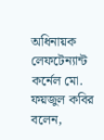অধিনায়ক লেফটেন্যান্ট কর্নেল মো. ফয়জুল কবির বলেন,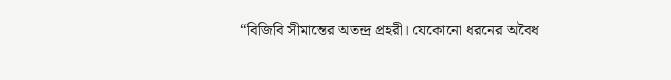“বিজিবি সীমান্তের অতন্দ্র প্রহরী। যেকোনো ধরনের অবৈধ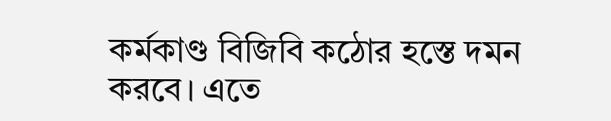কর্মকাণ্ড বিজিবি কঠোর হস্তে দমন করবে। এতে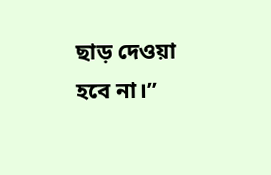ছাড় দেওয়া হবে না।”